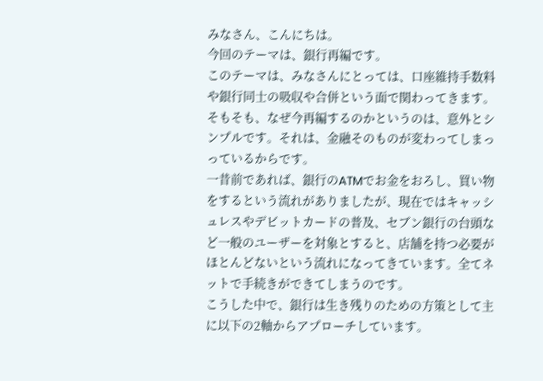みなさん、こんにちは。
今回のテーマは、銀行再編です。
このテーマは、みなさんにとっては、口座維持手数料や銀行同士の吸収や合併という面で関わってきます。
そもそも、なぜ今再編するのかというのは、意外とシンプルです。それは、金融そのものが変わってしまっっているからです。
一昔前であれば、銀行のATMでお金をおろし、買い物をするという流れがありましたが、現在ではキャッシュレスやデビットカードの普及、セブン銀行の台頭など一般のユーザーを対象とすると、店舗を持つ必要がほとんどないという流れになってきています。全てネットで手続きができてしまうのです。
こうした中で、銀行は生き残りのための方策として主に以下の2軸からアプローチしています。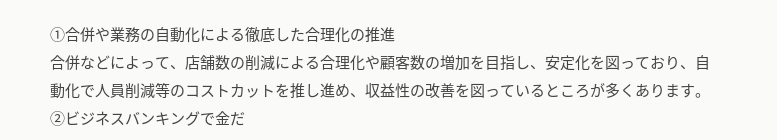①合併や業務の自動化による徹底した合理化の推進
合併などによって、店舗数の削減による合理化や顧客数の増加を目指し、安定化を図っており、自動化で人員削減等のコストカットを推し進め、収益性の改善を図っているところが多くあります。
②ビジネスバンキングで金だ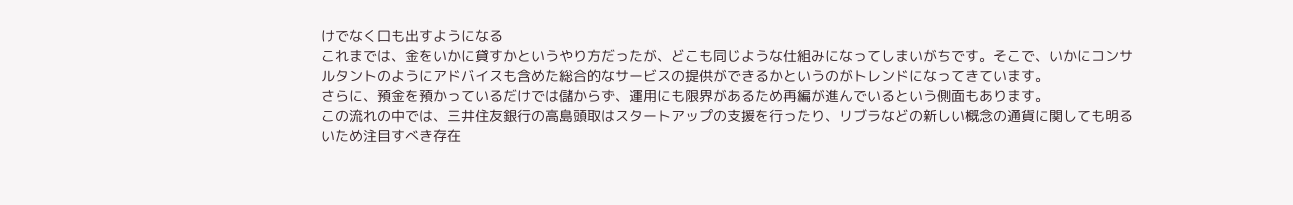けでなく口も出すようになる
これまでは、金をいかに貸すかというやり方だったが、どこも同じような仕組みになってしまいがちです。そこで、いかにコンサルタントのようにアドバイスも含めた総合的なサービスの提供ができるかというのがトレンドになってきています。
さらに、預金を預かっているだけでは儲からず、運用にも限界があるため再編が進んでいるという側面もあります。
この流れの中では、三井住友銀行の高島頭取はスタートアップの支援を行ったり、リブラなどの新しい概念の通貨に関しても明るいため注目すべき存在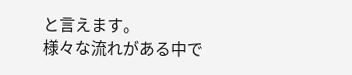と言えます。
様々な流れがある中で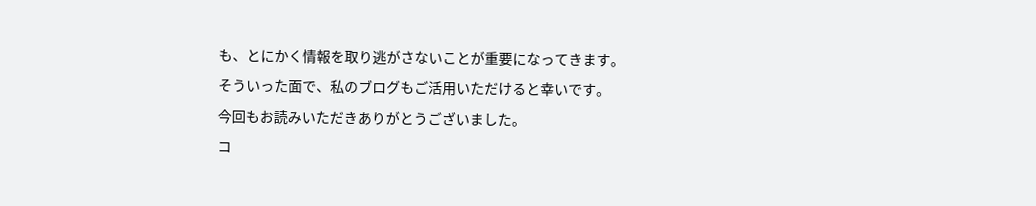も、とにかく情報を取り逃がさないことが重要になってきます。
そういった面で、私のブログもご活用いただけると幸いです。
今回もお読みいただきありがとうございました。
コ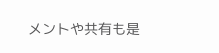メントや共有も是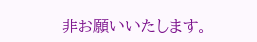非お願いいたします。